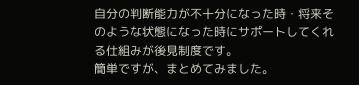自分の判断能力が不十分になった時・将来そのような状態になった時にサポートしてくれる仕組みが後見制度です。
簡単ですが、まとめてみました。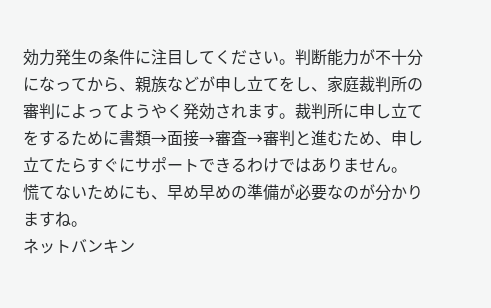効力発生の条件に注目してください。判断能力が不十分になってから、親族などが申し立てをし、家庭裁判所の審判によってようやく発効されます。裁判所に申し立てをするために書類→面接→審査→審判と進むため、申し立てたらすぐにサポートできるわけではありません。
慌てないためにも、早め早めの準備が必要なのが分かりますね。
ネットバンキン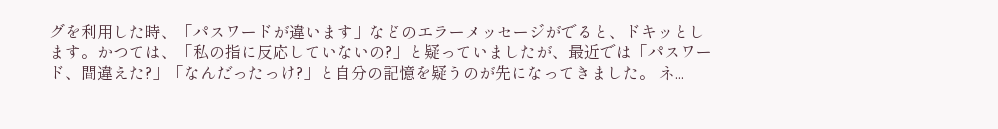グを利用した時、「パスワードが違います」などのエラーメッセージがでると、ドキッとします。かつては、「私の指に反応していないの?」と疑っていましたが、最近では「パスワード、間違えた?」「なんだったっけ?」と自分の記憶を疑うのが先になってきました。 ネ...